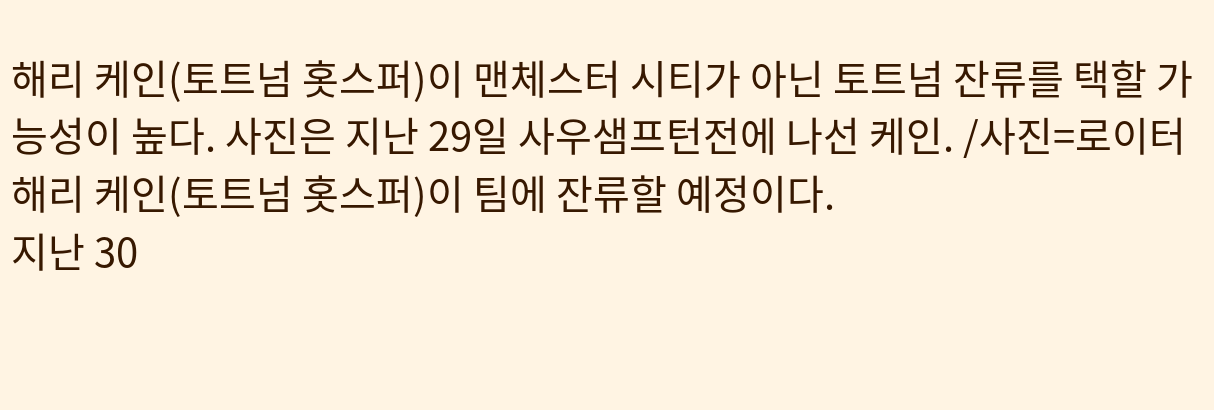해리 케인(토트넘 홋스퍼)이 맨체스터 시티가 아닌 토트넘 잔류를 택할 가능성이 높다. 사진은 지난 29일 사우샘프턴전에 나선 케인. /사진=로이터
해리 케인(토트넘 홋스퍼)이 팀에 잔류할 예정이다.
지난 30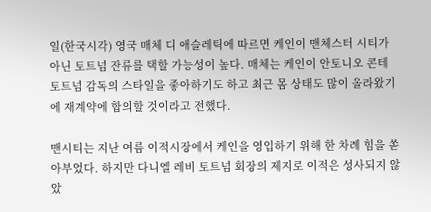일(한국시각) 영국 매체 디 애슬레틱에 따르면 케인이 맨체스터 시티가 아닌 토트넘 잔류를 택할 가능성이 높다. 매체는 케인이 안토니오 콘테 토트넘 감독의 스타일을 좋아하기도 하고 최근 몸 상태도 많이 올라왔기에 재계약에 합의할 것이라고 전했다.

맨시티는 지난 여름 이적시장에서 케인을 영입하기 위해 한 차례 힘을 쏟아부었다. 하지만 다니엘 레비 토트넘 회장의 제지로 이적은 성사되지 않았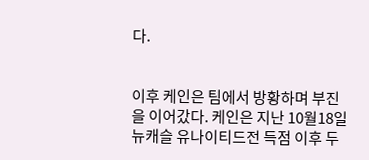다.


이후 케인은 팀에서 방황하며 부진을 이어갔다. 케인은 지난 10월18일 뉴캐슬 유나이티드전 득점 이후 두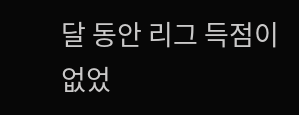달 동안 리그 득점이 없었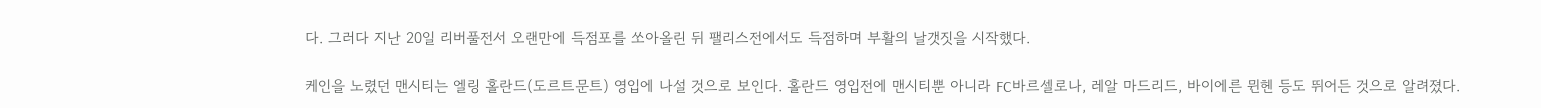다. 그러다 지난 20일 리버풀전서 오랜만에 득점포를 쏘아올린 뒤 팰리스전에서도 득점하며 부활의 날갯짓을 시작했다.

케인을 노렸던 맨시티는 엘링 홀란드(도르트문트) 영입에 나설 것으로 보인다. 홀란드 영입전에 맨시티뿐 아니라 FC바르셀로나, 레알 마드리드, 바이에른 뮌헨 등도 뛰어든 것으로 알려졌다.